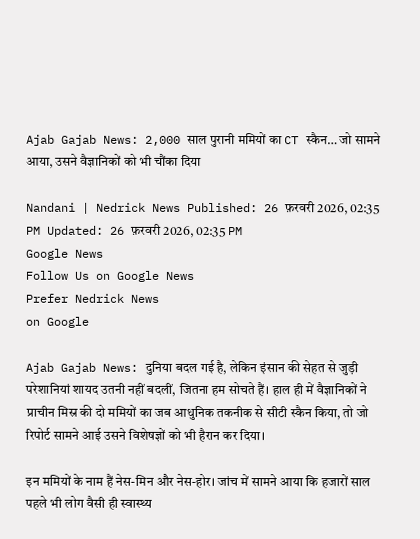Ajab Gajab News: 2,000 साल पुरानी ममियों का CT स्कैन… जो सामने आया, उसने वैज्ञानिकों को भी चौंका दिया

Nandani | Nedrick News Published: 26 फ़रवरी 2026, 02:35 PM Updated: 26 फ़रवरी 2026, 02:35 PM
Google News
Follow Us on Google News
Prefer Nedrick News
on Google

Ajab Gajab News: दुनिया बदल गई है, लेकिन इंसान की सेहत से जुड़ी परेशानियां शायद उतनी नहीं बदलीं, जितना हम सोचते हैं। हाल ही में वैज्ञानिकों ने प्राचीन मिस्र की दो ममियों का जब आधुनिक तकनीक से सीटी स्कैन किया, तो जो रिपोर्ट सामने आई उसने विशेषज्ञों को भी हैरान कर दिया।

इन ममियों के नाम हैं नेस-मिन और नेस-होर। जांच में सामने आया कि हजारों साल पहले भी लोग वैसी ही स्वास्थ्य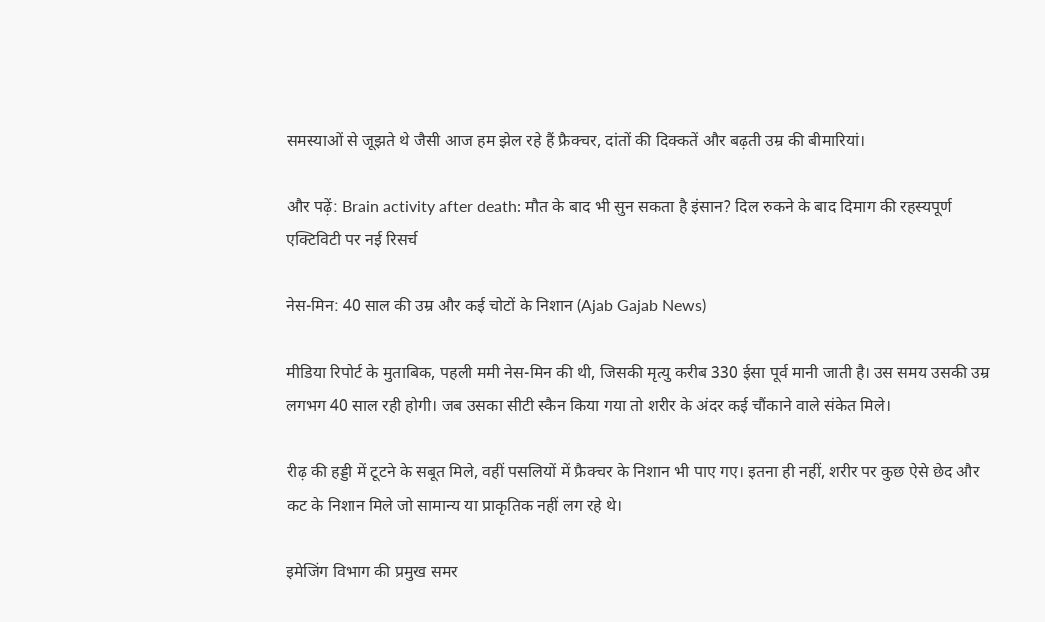समस्याओं से जूझते थे जैसी आज हम झेल रहे हैं फ्रैक्चर, दांतों की दिक्कतें और बढ़ती उम्र की बीमारियां।

और पढ़ें: Brain activity after death: मौत के बाद भी सुन सकता है इंसान? दिल रुकने के बाद दिमाग की रहस्यपूर्ण एक्टिविटी पर नई रिसर्च

नेस-मिन: 40 साल की उम्र और कई चोटों के निशान (Ajab Gajab News)

मीडिया रिपोर्ट के मुताबिक, पहली ममी नेस-मिन की थी, जिसकी मृत्यु करीब 330 ईसा पूर्व मानी जाती है। उस समय उसकी उम्र लगभग 40 साल रही होगी। जब उसका सीटी स्कैन किया गया तो शरीर के अंदर कई चौंकाने वाले संकेत मिले।

रीढ़ की हड्डी में टूटने के सबूत मिले, वहीं पसलियों में फ्रैक्चर के निशान भी पाए गए। इतना ही नहीं, शरीर पर कुछ ऐसे छेद और कट के निशान मिले जो सामान्य या प्राकृतिक नहीं लग रहे थे।

इमेजिंग विभाग की प्रमुख समर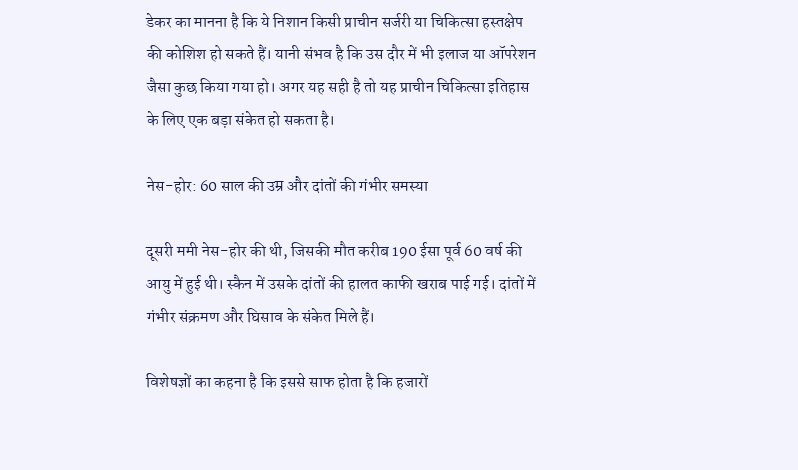डेकर का मानना है कि ये निशान किसी प्राचीन सर्जरी या चिकित्सा हस्तक्षेप की कोशिश हो सकते हैं। यानी संभव है कि उस दौर में भी इलाज या ऑपरेशन जैसा कुछ किया गया हो। अगर यह सही है तो यह प्राचीन चिकित्सा इतिहास के लिए एक बड़ा संकेत हो सकता है।

नेस-होर: 60 साल की उम्र और दांतों की गंभीर समस्या

दूसरी ममी नेस-होर की थी, जिसकी मौत करीब 190 ईसा पूर्व 60 वर्ष की आयु में हुई थी। स्कैन में उसके दांतों की हालत काफी खराब पाई गई। दांतों में गंभीर संक्रमण और घिसाव के संकेत मिले हैं।

विशेषज्ञों का कहना है कि इससे साफ होता है कि हजारों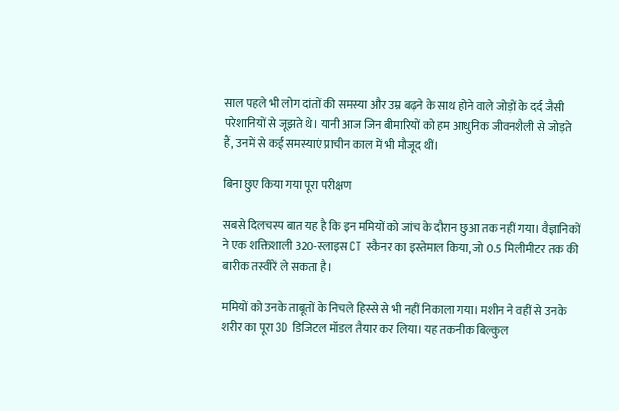साल पहले भी लोग दांतों की समस्या और उम्र बढ़ने के साथ होने वाले जोड़ों के दर्द जैसी परेशानियों से जूझते थे। यानी आज जिन बीमारियों को हम आधुनिक जीवनशैली से जोड़ते हैं, उनमें से कई समस्याएं प्राचीन काल में भी मौजूद थीं।

बिना छुए किया गया पूरा परीक्षण

सबसे दिलचस्प बात यह है कि इन ममियों को जांच के दौरान छुआ तक नहीं गया। वैज्ञानिकों ने एक शक्तिशाली 320-स्लाइस CT स्कैनर का इस्तेमाल किया, जो 0.5 मिलीमीटर तक की बारीक तस्वीरें ले सकता है।

ममियों को उनके ताबूतों के निचले हिस्से से भी नहीं निकाला गया। मशीन ने वहीं से उनके शरीर का पूरा 3D डिजिटल मॉडल तैयार कर लिया। यह तकनीक बिल्कुल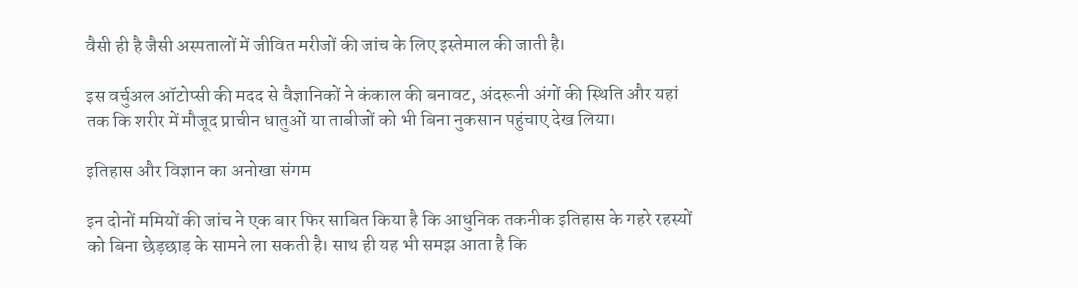वैसी ही है जैसी अस्पतालों में जीवित मरीजों की जांच के लिए इस्तेमाल की जाती है।

इस वर्चुअल ऑटोप्सी की मदद से वैज्ञानिकों ने कंकाल की बनावट, अंदरूनी अंगों की स्थिति और यहां तक कि शरीर में मौजूद प्राचीन धातुओं या ताबीजों को भी बिना नुकसान पहुंचाए देख लिया।

इतिहास और विज्ञान का अनोखा संगम

इन दोनों ममियों की जांच ने एक बार फिर साबित किया है कि आधुनिक तकनीक इतिहास के गहरे रहस्यों को बिना छेड़छाड़ के सामने ला सकती है। साथ ही यह भी समझ आता है कि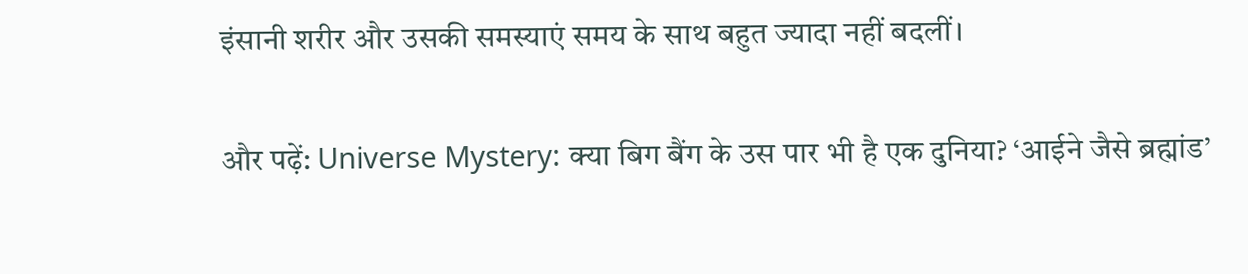इंसानी शरीर और उसकी समस्याएं समय के साथ बहुत ज्यादा नहीं बदलीं।

और पढ़ें: Universe Mystery: क्या बिग बैंग के उस पार भी है एक दुनिया? ‘आईने जैसे ब्रह्मांड’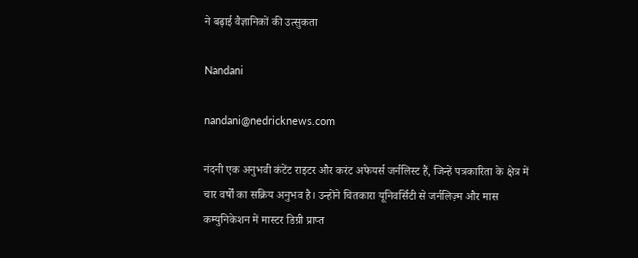ने बढ़ाई वैज्ञानिकों की उत्सुकता

Nandani

nandani@nedricknews.com

नंदनी एक अनुभवी कंटेंट राइटर और करंट अफेयर्स जर्नलिस्ट हैं, जिन्हें पत्रकारिता के क्षेत्र में चार वर्षों का सक्रिय अनुभव है। उन्होंने चितकारा यूनिवर्सिटी से जर्नलिज़्म और मास कम्युनिकेशन में मास्टर डिग्री प्राप्त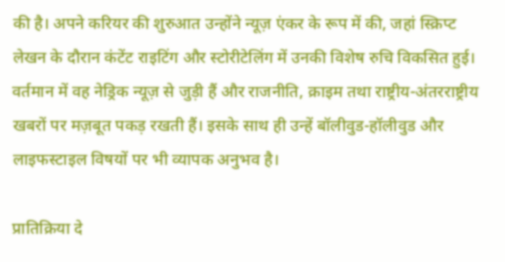की है। अपने करियर की शुरुआत उन्होंने न्यूज़ एंकर के रूप में की, जहां स्क्रिप्ट लेखन के दौरान कंटेंट राइटिंग और स्टोरीटेलिंग में उनकी विशेष रुचि विकसित हुई। वर्तमान में वह नेड्रिक न्यूज़ से जुड़ी हैं और राजनीति, क्राइम तथा राष्ट्रीय-अंतरराष्ट्रीय खबरों पर मज़बूत पकड़ रखती हैं। इसके साथ ही उन्हें बॉलीवुड-हॉलीवुड और लाइफस्टाइल विषयों पर भी व्यापक अनुभव है।

प्रातिक्रिया दे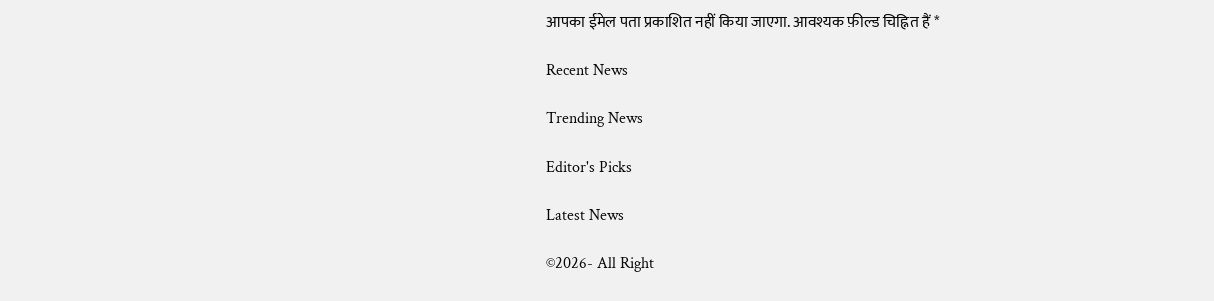आपका ईमेल पता प्रकाशित नहीं किया जाएगा. आवश्यक फ़ील्ड चिह्नित हैं *

Recent News

Trending News

Editor's Picks

Latest News

©2026- All Right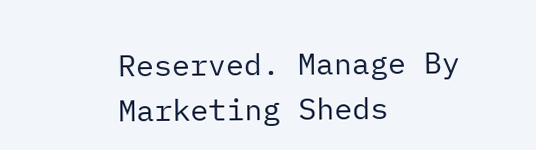Reserved. Manage By Marketing Sheds